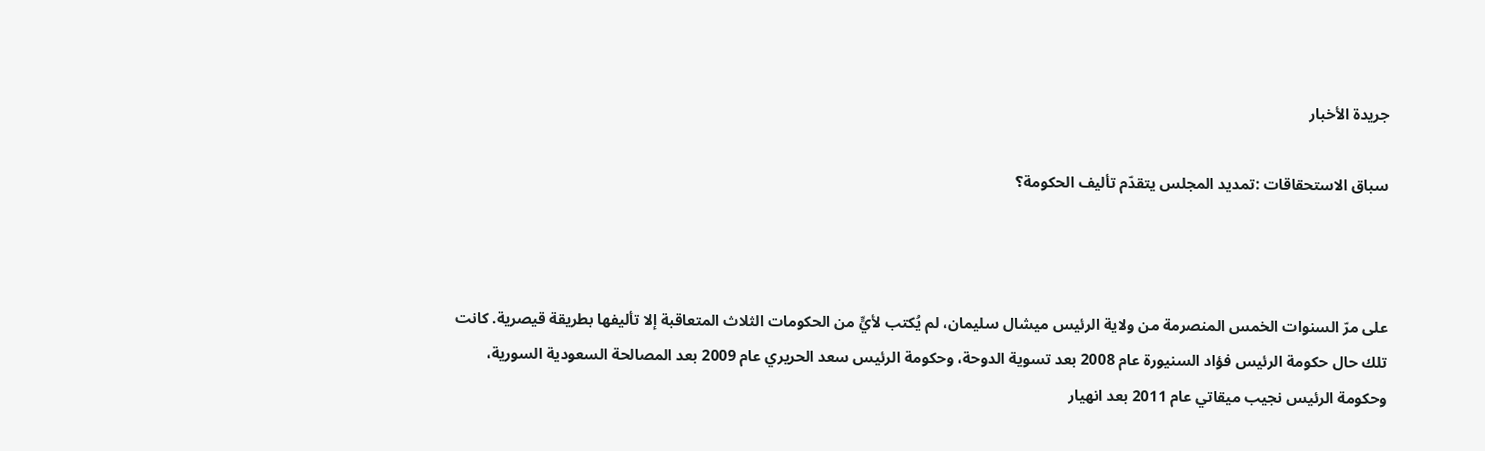جريدة الأخبار

سباق الاستحقاقات :تمديد المجلس يتقدّم تأليف الحكومة؟



على مرّ السنوات الخمس المنصرمة من ولاية الرئيس ميشال سليمان، لم يُكتب لأيٍّ من الحكومات الثلاث المتعاقبة إلا تأليفها بطريقة قيصرية. كانت تلك حال حكومة الرئيس فؤاد السنيورة عام 2008 بعد تسوية الدوحة، وحكومة الرئيس سعد الحريري عام 2009 بعد المصالحة السعودية السورية، وحكومة الرئيس نجيب ميقاتي عام 2011 بعد انهيار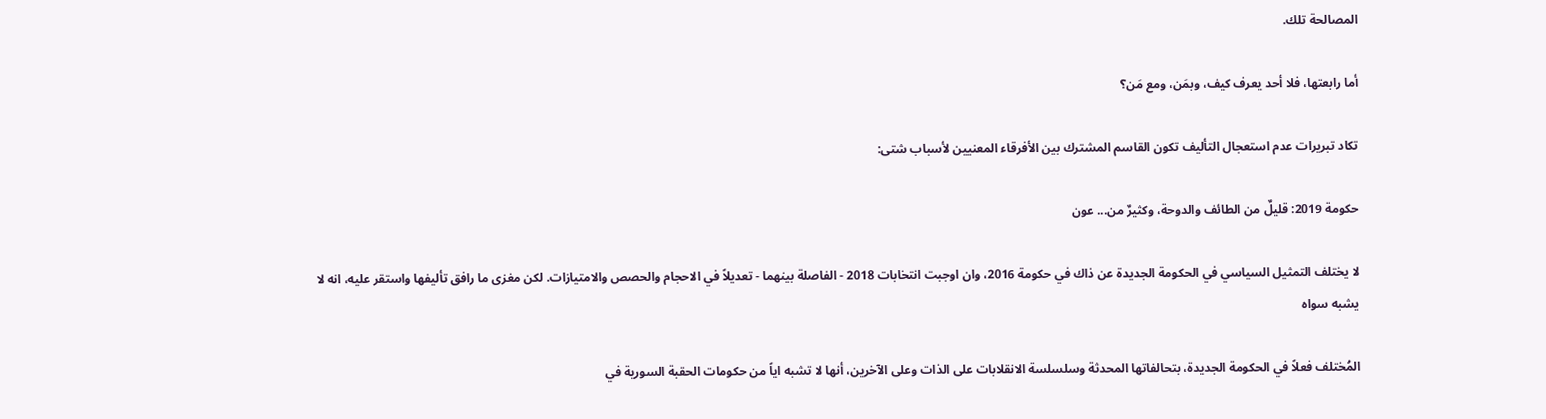المصالحة تلك.

أما رابعتها، فلا أحد يعرف كيف، وبمَن، ومع مَن؟

تكاد تبريرات عدم استعجال التأليف تكون القاسم المشترك بين الأفرقاء المعنيين لأسباب شتى:

حكومة 2019: قليلٌ من الطائف والدوحة، وكثيرٌ من... عون

لا يختلف التمثيل السياسي في الحكومة الجديدة عن ذاك في حكومة 2016، وان اوجبت انتخابات 2018 - الفاصلة بينهما - تعديلاً في الاحجام والحصص والامتيازات. لكن مغزى ما رافق تأليفها واستقر عليه، انه لا يشبه سواه

المُختلف فعلاً في الحكومة الجديدة، بتحالفاتها المحدثة وسلسلسة الانقلابات على الذات وعلى الآخرين، أنها لا تشبه اياً من حكومات الحقبة السورية في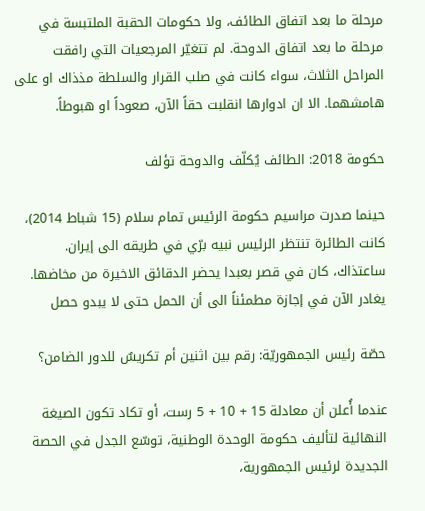مرحلة ما بعد اتفاق الطائف، ولا حكومات الحقبة الملتبسة في مرحلة ما بعد اتفاق الدوحة. لم تتغيّر المرجعيات التي رافقت المراحل الثلاث، سواء كانت في صلب القرار والسلطة مذذاك او على هامشهما. الا ان ادوارها انقلبت حقاً الآن، صعوداً او هبوطاً.

حكومة 2018: الطائف يُكلّف والدوحة تؤلف

حينما صدرت مراسيم حكومة الرئيس تمام سلام (15 شباط 2014)، كانت الطائرة تنتظر الرئيس نبيه برّي في طريقه الى إيران. ساعتذاك، كان في قصر بعبدا يحضر الدقائق الاخيرة من مخاضها. يغادر الآن في إجازة مطمئناً الى أن الحمل حتى لا يبدو حصل

حصّة رئيس الجمهوريّة: رقم بين اثنين أم تكريسٌ للدور الضامن؟

عندما أُعلن أن معادلة 15 + 10 + 5 رست، أو تكاد تكون الصيغة النهائية لتأليف حكومة الوحدة الوطنية، توسّع الجدل في الحصة الجديدة لرئيس الجمهورية،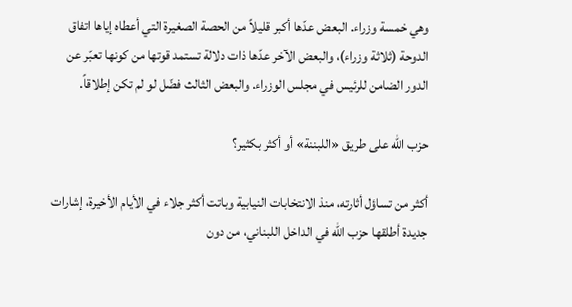وهي خمسة وزراء. البعض عدّها أكبر قليلاً من الحصة الصغيرة التي أعطاه إياها اتفاق الدوحة (ثلاثة وزراء)، والبعض الآخر عدّها ذات دلالة تستمد قوتها من كونها تعبّر عن الدور الضامن للرئيس في مجلس الوزراء. والبعض الثالث فضّل لو لم تكن إطلاقاً.

حزب الله على طريق «اللبننة» أو أكثر بكثير؟

أكثر من تساؤل أثارته، منذ الانتخابات النيابية وباتت أكثر جلاء في الأيام الأخيرة، إشارات جديدة أطلقها حزب الله في الداخل اللبناني، من دون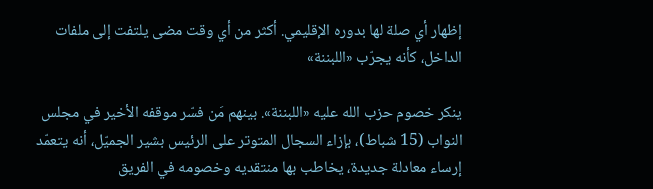إظهار أي صلة لها بدوره الإقليمي. أكثر من أي وقت مضى يلتفت إلى ملفات الداخل، كأنه يجرّب «اللبننة»

ينكر خصوم حزب الله عليه «اللبننة». بينهم مَن فسّر موقفه الأخير في مجلس النواب (15 شباط)، بإزاء السجال المتوتر على الرئيس بشير الجميّل، أنه يتعمّد إرساء معادلة جديدة، يخاطب بها منتقديه وخصومه في الفريق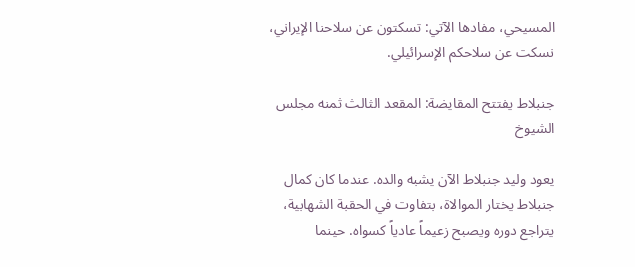المسيحي، مفادها الآتي: تسكتون عن سلاحنا الإيراني، نسكت عن سلاحكم الإسرائيلي.

جنبلاط يفتتح المقايضة: المقعد الثالث ثمنه مجلس الشيوخ

يعود وليد جنبلاط الآن يشبه والده. عندما كان كمال جنبلاط يختار الموالاة، بتفاوت في الحقبة الشهابية، يتراجع دوره ويصبح زعيماً عادياً كسواه. حينما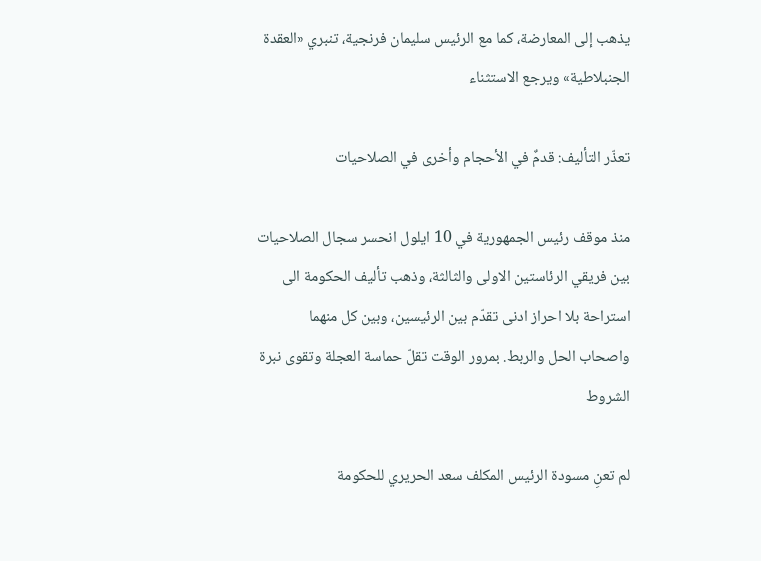يذهب إلى المعارضة، كما مع الرئيس سليمان فرنجية، تنبري «العقدة الجنبلاطية» ويرجع الاستثناء

تعذّر التأليف: قدمٌ في الأحجام وأخرى في الصلاحيات

منذ موقف رئيس الجمهورية في 10 ايلول انحسر سجال الصلاحيات بين فريقي الرئاستين الاولى والثالثة، وذهب تأليف الحكومة الى استراحة بلا احراز ادنى تقدّم بين الرئيسين، وبين كل منهما واصحاب الحل والربط. بمرور الوقت تقلّ حماسة العجلة وتقوى نبرة الشروط

لم تعنِ مسودة الرئيس المكلف سعد الحريري للحكومة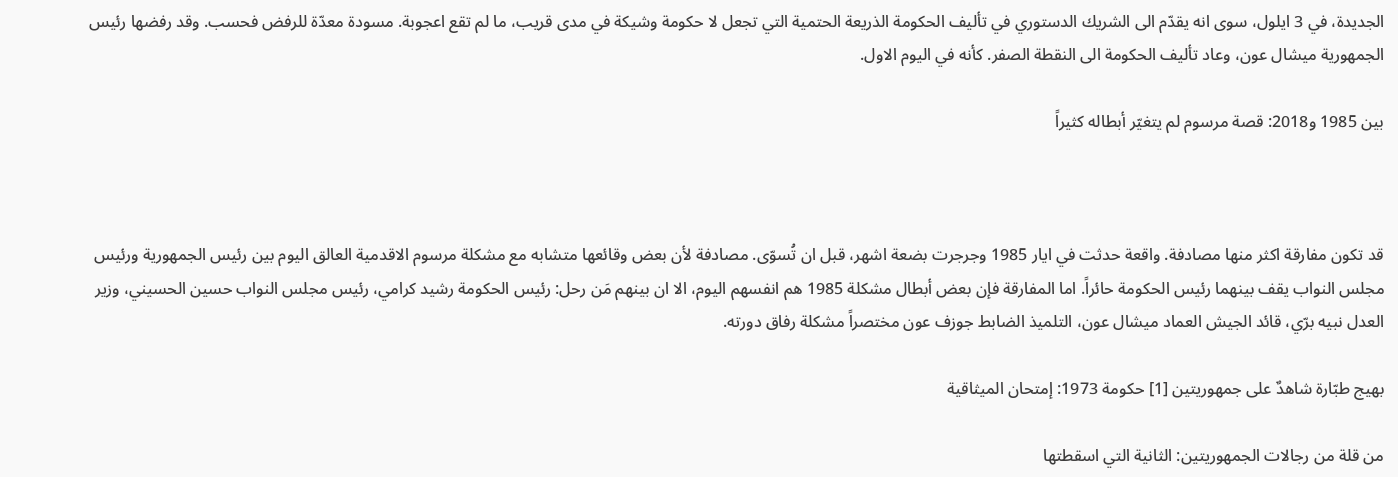الجديدة، في 3 ايلول، سوى انه يقدّم الى الشريك الدستوري في تأليف الحكومة الذريعة الحتمية التي تجعل لا حكومة وشيكة في مدى قريب، ما لم تقع اعجوبة. مسودة معدّة للرفض فحسب. وقد رفضها رئيس الجمهورية ميشال عون، وعاد تأليف الحكومة الى النقطة الصفر. كأنه في اليوم الاول.

بين 1985 و2018: قصة مرسوم لم يتغيّر أبطاله كثيراً



قد تكون مفارقة اكثر منها مصادفة. واقعة حدثت في ايار 1985 وجرجرت بضعة اشهر، قبل ان تُسوّى. مصادفة لأن بعض وقائعها متشابه مع مشكلة مرسوم الاقدمية العالق اليوم بين رئيس الجمهورية ورئيس مجلس النواب يقف بينهما رئيس الحكومة حائراً. اما المفارقة فإن بعض أبطال مشكلة 1985 هم انفسهم اليوم، الا ان بينهم مَن رحل: رئيس الحكومة رشيد كرامي، رئيس مجلس النواب حسين الحسيني، وزير العدل نبيه برّي، قائد الجيش العماد ميشال عون، التلميذ الضابط جوزف عون مختصراً مشكلة رفاق دورته.

بهيج طبّارة شاهدٌ على جمهوريتين [1] حكومة 1973: إمتحان الميثاقية

من قلة من رجالات الجمهوريتين: الثانية التي اسقطتها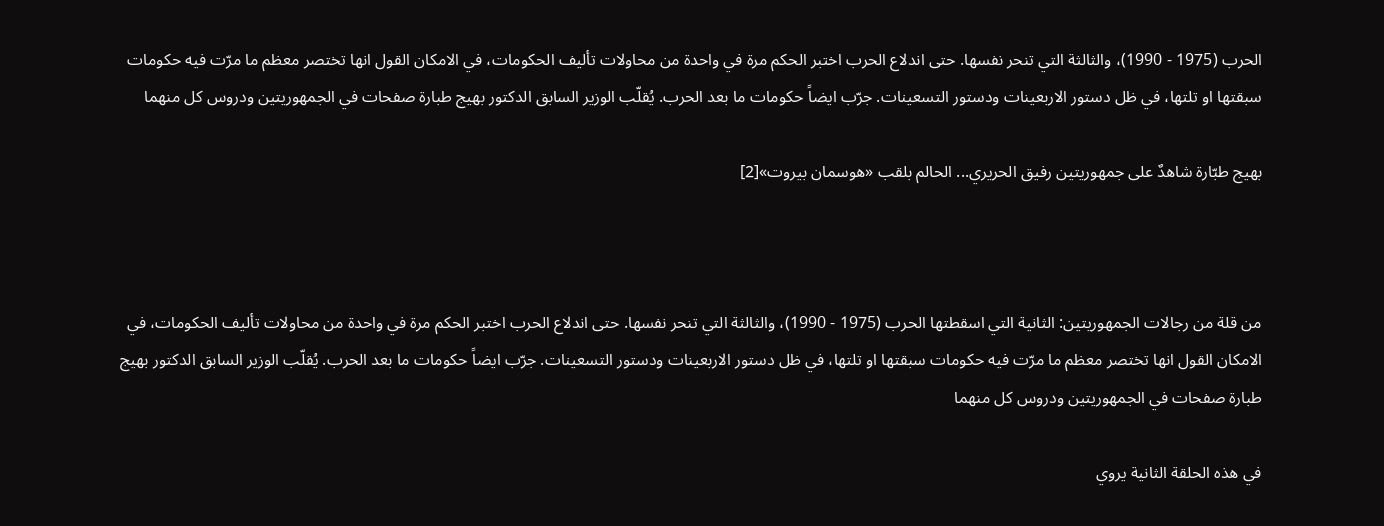الحرب (1975 - 1990)، والثالثة التي تنحر نفسها. حتى اندلاع الحرب اختبر الحكم مرة في واحدة من محاولات تأليف الحكومات، في الامكان القول انها تختصر معظم ما مرّت فيه حكومات سبقتها او تلتها، في ظل دستور الاربعينات ودستور التسعينات. جرّب ايضاً حكومات ما بعد الحرب. يُقلّب الوزير السابق الدكتور بهيج طبارة صفحات في الجمهوريتين ودروس كل منهما

بهيج طبّارة شاهدٌ على جمهوريتين رفيق الحريري... الحالم بلقب «هوسمان بيروت»[2]



من قلة من رجالات الجمهوريتين: الثانية التي اسقطتها الحرب (1975 - 1990)، والثالثة التي تنحر نفسها. حتى اندلاع الحرب اختبر الحكم مرة في واحدة من محاولات تأليف الحكومات، في الامكان القول انها تختصر معظم ما مرّت فيه حكومات سبقتها او تلتها، في ظل دستور الاربعينات ودستور التسعينات. جرّب ايضاً حكومات ما بعد الحرب. يُقلّب الوزير السابق الدكتور بهيج طبارة صفحات في الجمهوريتين ودروس كل منهما

في هذه الحلقة الثانية يروي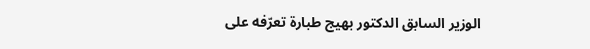الوزير السابق الدكتور بهيج طبارة تعرّفه على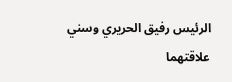الرئيس رفيق الحريري وسني علاقتهما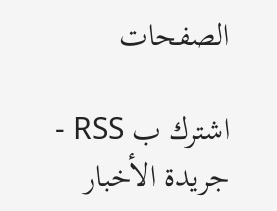الصفحات

اشترك ب RSS - جريدة الأخبار